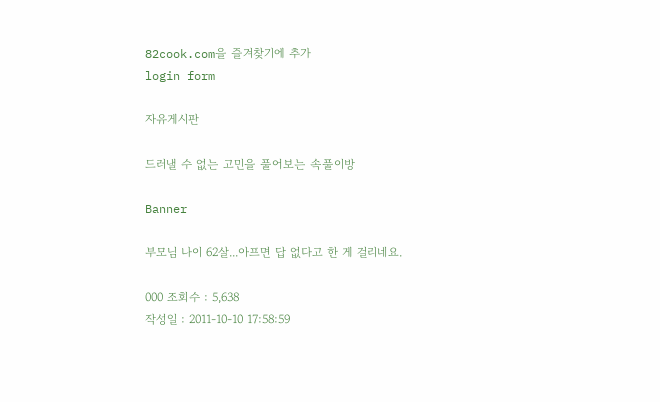82cook.com을 즐겨찾기에 추가
login form

자유게시판

드러낼 수 없는 고민을 풀어보는 속풀이방

Banner

부모님 나이 62살...아프면 답 없다고 한 게 걸리네요.

000 조회수 : 5,638
작성일 : 2011-10-10 17:58:59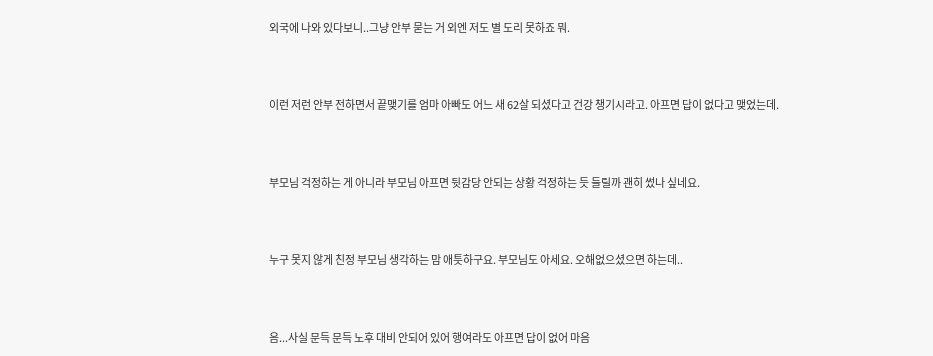외국에 나와 있다보니..그냥 안부 묻는 거 외엔 저도 별 도리 못하죠 뭐.



이런 저런 안부 전하면서 끝맺기를 엄마 아빠도 어느 새 62살 되셨다고 건강 챙기시라고. 아프면 답이 없다고 맺었는데.



부모님 걱정하는 게 아니라 부모님 아프면 뒷감당 안되는 상황 걱정하는 듯 들릴까 괜히 썼나 싶네요.



누구 못지 않게 친정 부모님 생각하는 맘 애틋하구요. 부모님도 아세요. 오해없으셨으면 하는데..



음...사실 문득 문득 노후 대비 안되어 있어 행여라도 아프면 답이 없어 마음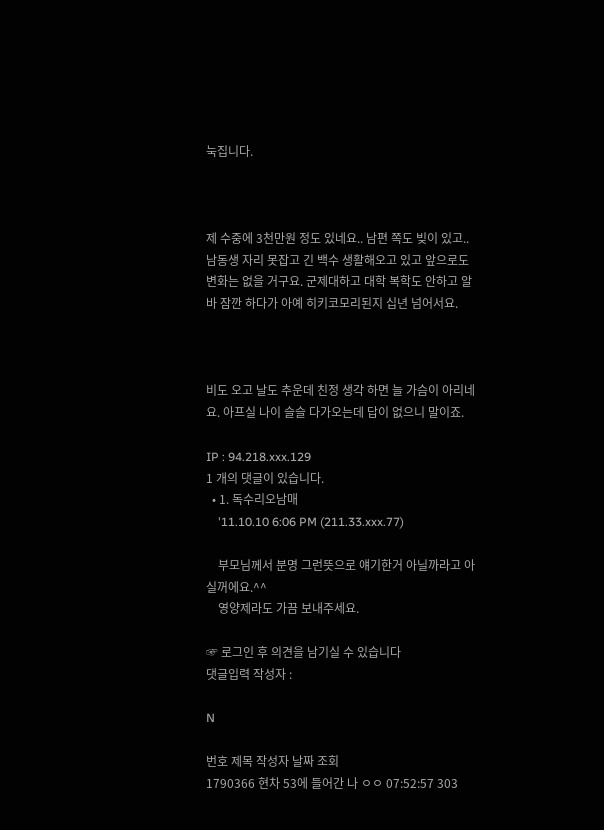눅집니다.



제 수중에 3천만원 정도 있네요.. 남편 쪽도 빚이 있고.. 남동생 자리 못잡고 긴 백수 생활해오고 있고 앞으로도 변화는 없을 거구요. 군제대하고 대학 복학도 안하고 알바 잠깐 하다가 아예 히키코모리된지 십년 넘어서요.



비도 오고 날도 추운데 친정 생각 하면 늘 가슴이 아리네요. 아프실 나이 슬슬 다가오는데 답이 없으니 말이죠.

IP : 94.218.xxx.129
1 개의 댓글이 있습니다.
  • 1. 독수리오남매
    '11.10.10 6:06 PM (211.33.xxx.77)

    부모님께서 분명 그런뜻으로 얘기한거 아닐까라고 아실꺼에요.^^
    영양제라도 가끔 보내주세요.

☞ 로그인 후 의견을 남기실 수 있습니다
댓글입력 작성자 :

N

번호 제목 작성자 날짜 조회
1790366 현차 53에 들어간 나 ㅇㅇ 07:52:57 303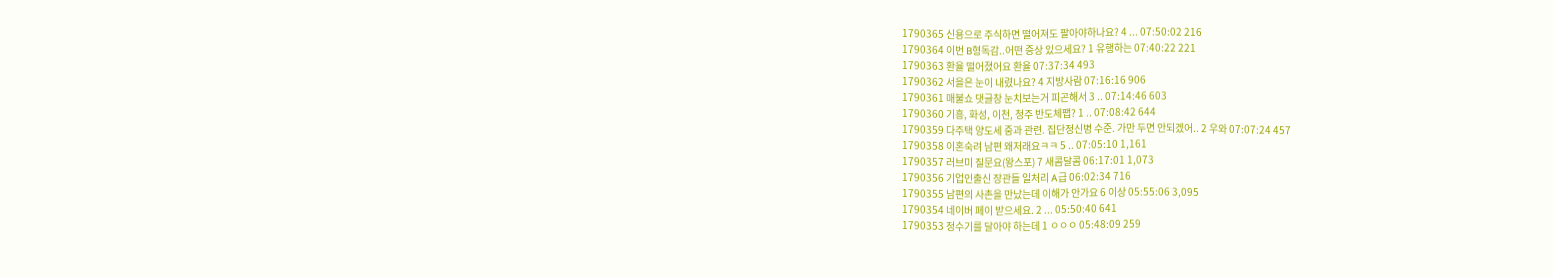1790365 신용으로 주식하면 떨어져도 팔아야하나요? 4 ... 07:50:02 216
1790364 이번 B형독감..어떤 증상 있으세요? 1 유행하는 07:40:22 221
1790363 환율 떨어졌어요 환율 07:37:34 493
1790362 서을은 눈이 내렸나요? 4 지방사람 07:16:16 906
1790361 매불쇼 댓글창 눈치보는거 피곤해서 3 .. 07:14:46 603
1790360 기흥, 화성, 이천, 청주 반도체팹? 1 .. 07:08:42 644
1790359 다주택 양도세 중과 관련. 집단정신병 수준. 가만 두면 안되겠어.. 2 우와 07:07:24 457
1790358 이혼숙려 남편 왜저래요ㅋㅋ 5 .. 07:05:10 1,161
1790357 러브미 질문요(왕스포) 7 새콤달콤 06:17:01 1,073
1790356 기업인출신 장관들 일처리 A급 06:02:34 716
1790355 남편의 사촌을 만났는데 이해가 안가요 6 이상 05:55:06 3,095
1790354 네이버 페이 받으세요. 2 ... 05:50:40 641
1790353 정수기를 달아야 하는데 1 ㅇㅇㅇ 05:48:09 259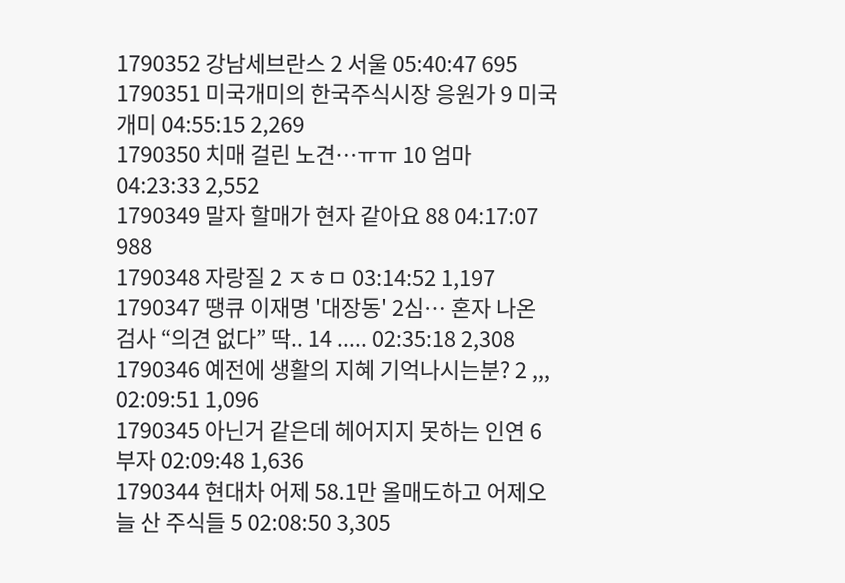1790352 강남세브란스 2 서울 05:40:47 695
1790351 미국개미의 한국주식시장 응원가 9 미국개미 04:55:15 2,269
1790350 치매 걸린 노견…ㅠㅠ 10 엄마 04:23:33 2,552
1790349 말자 할매가 현자 같아요 88 04:17:07 988
1790348 자랑질 2 ㅈㅎㅁ 03:14:52 1,197
1790347 땡큐 이재명 '대장동' 2심… 혼자 나온 검사 “의견 없다” 딱.. 14 ..... 02:35:18 2,308
1790346 예전에 생활의 지혜 기억나시는분? 2 ,,, 02:09:51 1,096
1790345 아닌거 같은데 헤어지지 못하는 인연 6 부자 02:09:48 1,636
1790344 현대차 어제 58.1만 올매도하고 어제오늘 산 주식들 5 02:08:50 3,305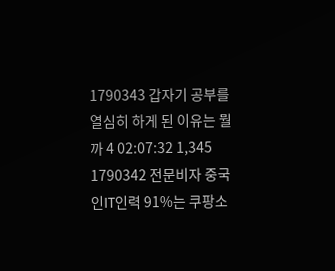1790343 갑자기 공부를 열심히 하게 된 이유는 뭘까 4 02:07:32 1,345
1790342 전문비자 중국인IT인력 91%는 쿠팡소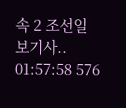속 2 조선일보기사.. 01:57:58 576